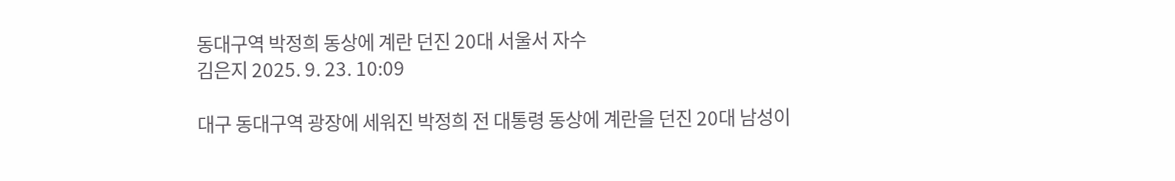동대구역 박정희 동상에 계란 던진 20대 서울서 자수
김은지 2025. 9. 23. 10:09

대구 동대구역 광장에 세워진 박정희 전 대통령 동상에 계란을 던진 20대 남성이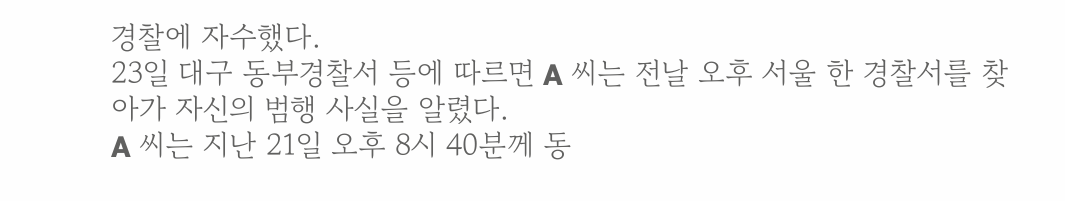경찰에 자수했다.
23일 대구 동부경찰서 등에 따르면 A 씨는 전날 오후 서울 한 경찰서를 찾아가 자신의 범행 사실을 알렸다.
A 씨는 지난 21일 오후 8시 40분께 동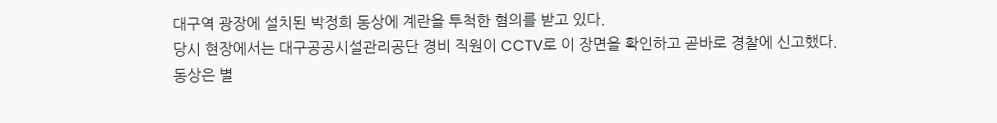대구역 광장에 설치된 박정희 동상에 계란을 투척한 혐의를 받고 있다.
당시 현장에서는 대구공공시설관리공단 경비 직원이 CCTV로 이 장면을 확인하고 곧바로 경찰에 신고했다.
동상은 별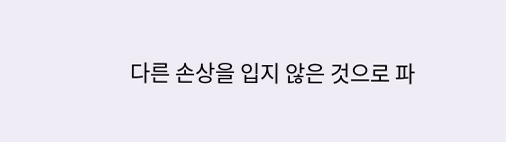다른 손상을 입지 않은 것으로 파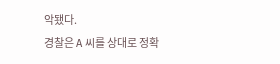악됐다.
경찰은 A 씨를 상대로 정확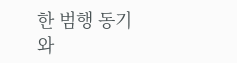한 범행 동기와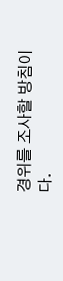경위를 조사할 방침이다.